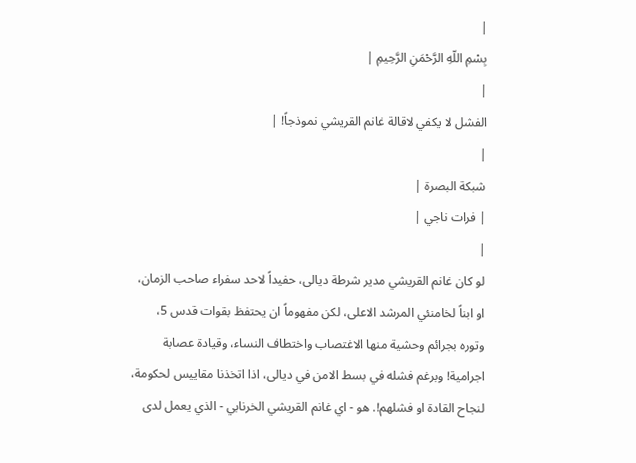|
بِسْمِ اللّهِ الرَّحْمَنِ الرَّحِيمِ |
|
الفشل لا يكفي لاقالة غانم القريشي نموذجاً! |
|
شبكة البصرة |
| فرات ناجي |
|
لو كان غانم القريشي مدير شرطة ديالى، حفيداً لاحد سفراء صاحب الزمان، او ابناً لخامنئي المرشد الاعلى، لكن مفهوماً ان يحتفظ بقوات قدس 5، وتوره بجرائم وحشية منها الاغتصاب واختطاف النساء، وقيادة عصابة اجرامية! وبرغم فشله في بسط الامن في ديالى، اذا اتخذنا مقاييس لحكومة، لنجاح القادة او فشلهم!. هو - اي غانم القريشي الخرنابي - الذي يعمل لدى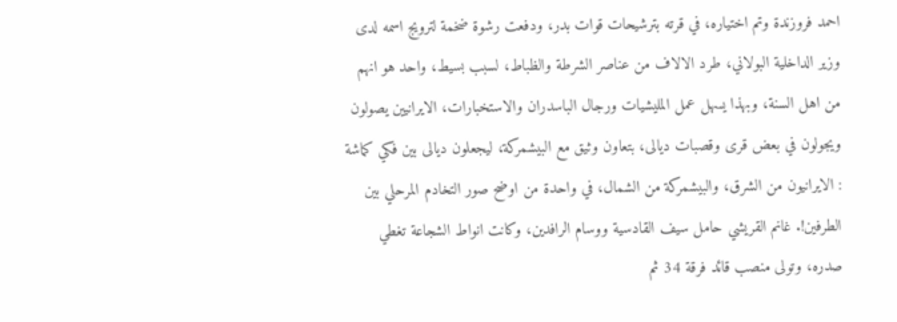احمد فروزندة وتم اختياره، في قرته بترشيحات قوات بدر، ودفعت رشوة ضخمة لترويج اسمه لدى وزير الداخلية البولاني، طرد الالاف من عناصر الشرطة والظباط، لسبب بسيط، واحد هو انهم من اهل السنة، وبهذا يسهل عمل المليشيات ورجال الباسدران والاستخبارات، الايرانيين يصولون ويجولون في بعض قرى وقصبات ديالى، بتعاون وثيق مع البيشمركة، ليجعلون ديالى بين فكي كماشة : الايرانيون من الشرق، والبيشمركة من الشمال، في واحدة من اوضح صور التخادم المرحلي بين الطرفين!. غانم القريشي حامل سيف القادسية ووسام الرافدين، وكانت انواط الشجاعة تغطي صدره، وتولى منصب قائد فرقة 34 ثم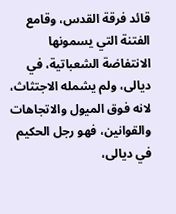قائد فرقة القدس، وقامع الفتنة التي يسمونها الانتفاضة الشعباتية، في ديالى، ولم يشمله الاجتثاث، لانه فوق الميول والاتجاهات والقوانين، فهو رجل الحكيم في ديالى،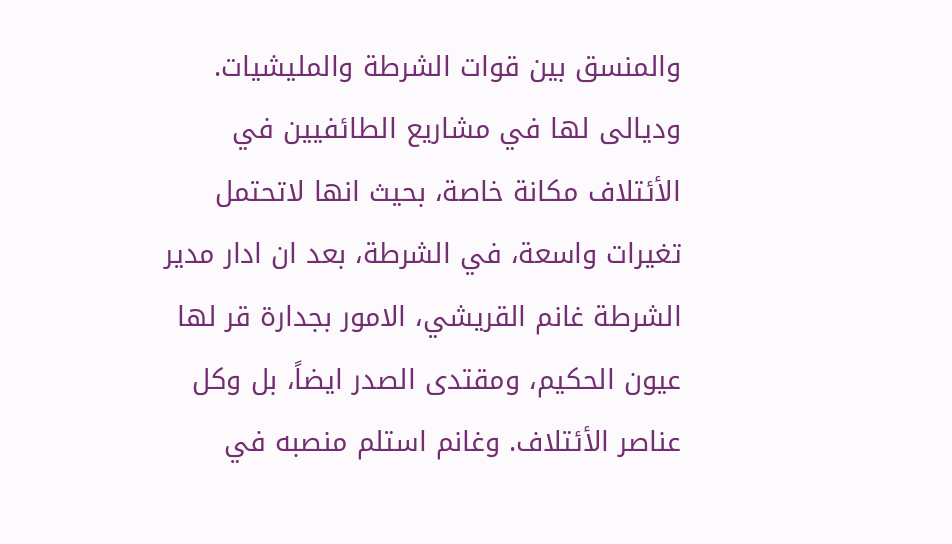والمنسق بين قوات الشرطة والمليشيات. وديالى لها في مشاريع الطائفيين في الأئتلاف مكانة خاصة، بحيث انها لاتحتمل تغيرات واسعة، في الشرطة، بعد ان ادار مدير الشرطة غانم القريشي، الامور بجدارة قر لها عيون الحكيم، ومقتدى الصدر ايضاً، بل وكل عناصر الأئتلاف. وغانم استلم منصبه في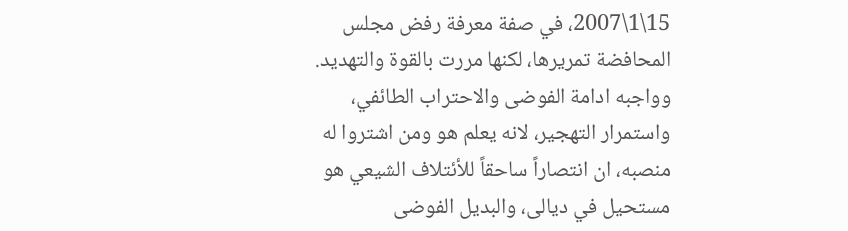15\1\2007، في صفة معرفة رفض مجلس المحافضة تمريرها، لكنها مررت بالقوة والتهديد. وواجبه ادامة الفوضى والاحتراب الطائفي، واستمرار التهجير، لانه يعلم هو ومن اشتروا له منصبه، ان انتصاراً ساحقاً للأئتلاف الشيعي هو مستحيل في ديالى، والبديل الفوضى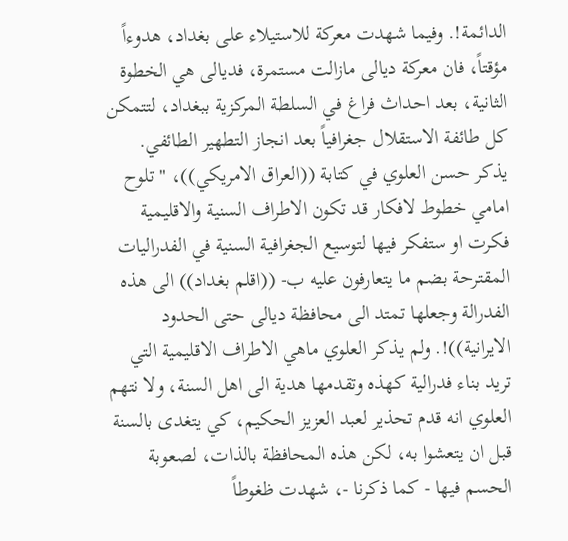الدائمة!. وفيما شهدت معركة للاستيلاء على بغداد، هدوءاً مؤقتاً، فان معركة ديالى مازالت مستمرة، فديالى هي الخطوة الثانية، بعد احداث فراغ في السلطة المركزية ببغداد، لتتمكن كل طائفة الاستقلال جغرافياً بعد انجاز التطهير الطائفي. يذكر حسن العلوي في كتابة ((العراق الامريكي))، " تلوح امامي خطوط لافكار قد تكون الاطراف السنية والاقليمية فكرت او ستفكر فيها لتوسيع الجغرافية السنية في الفدراليات المقترحة بضم ما يتعارفون عليه ب- ((اقلم بغداد)) الى هذه الفدرالة وجعلها تمتد الى محافظة ديالى حتى الحدود الايرانية))!. ولم يذكر العلوي ماهي الاطراف الاقليمية التي تريد بناء فدرالية كهذه وتقدمها هدية الى اهل السنة، ولا نتهم العلوي انه قدم تحذير لعبد العزيز الحكيم، كي يتغدى بالسنة قبل ان يتعشوا به، لكن هذه المحافظة بالذات، لصعوبة الحسم فيها - كما ذكرنا -، شهدت ظغوطاً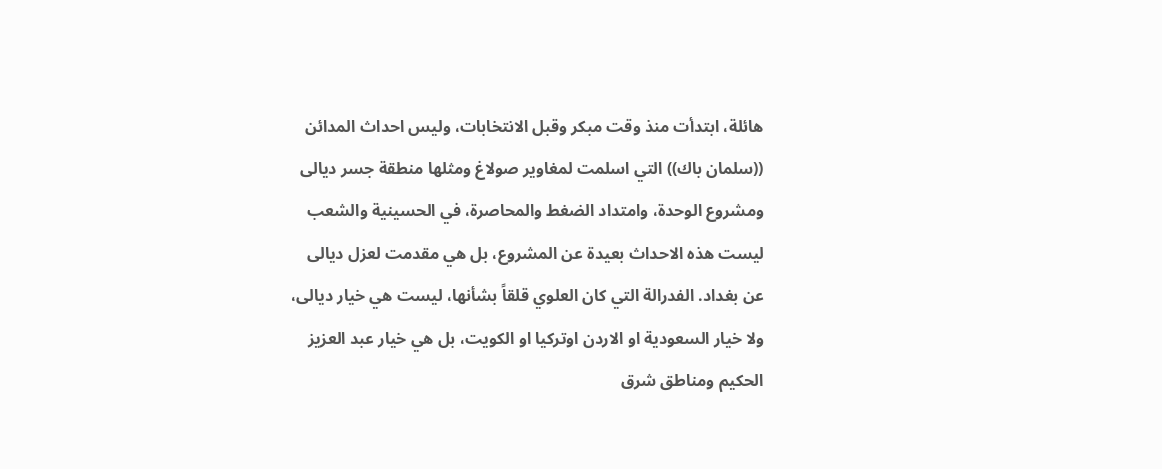هائلة، ابتدأت منذ وقت مبكر وقبل الانتخابات، وليس احداث المدائن ((سلمان باك)) التي اسلمت لمغاوير صولاغ ومثلها منطقة جسر ديالى ومشروع الوحدة، وامتداد الضغط والمحاصرة، في الحسينية والشعب ليست هذه الاحداث بعيدة عن المشروع، بل هي مقدمت لعزل ديالى عن بغداد. الفدرالة التي كان العلوي قلقاً بشأنها، ليست هي خيار ديالى، ولا خيار السعودية او الاردن اوتركيا او الكويت، بل هي خيار عبد العزيز الحكيم ومناطق شرق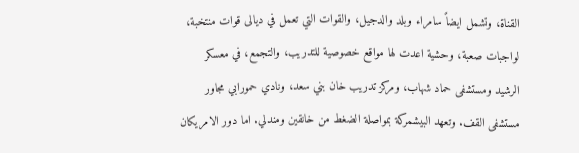القناة، وتشمل ايضاً سامراء وبلد والدجيل، والقوات التي تعمل في ديالى قوات منتخبة، لواجبات صعبة، وحشية اعدت لها مواقع خصوصية للتدريب، والتجمع، في معسكر الرشيد ومستشفى حماد شهاب، ومركز تدريب خان بني سعد، ونادي حمورابي مجاور مستشفى القف. وتعهد البيشمركة بمواصلة الضغط من خانقين ومندلي. اما دور الامريكان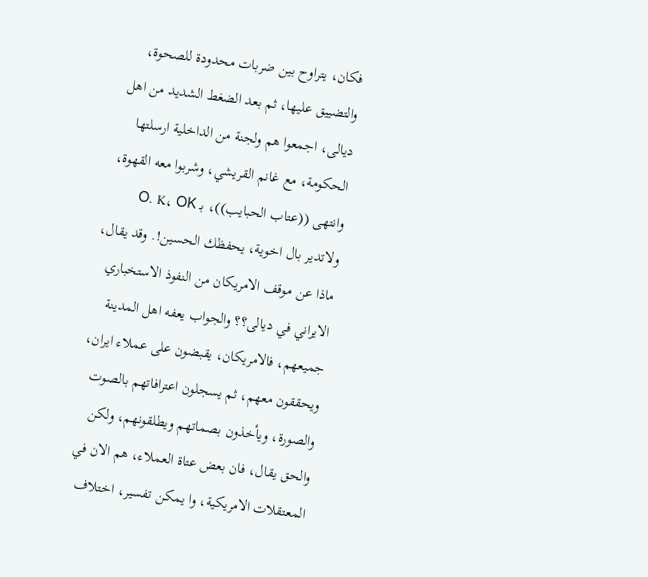فكان، يتراوح بين ضربات محدودة للصحوة، والتضييق عليها، ثم بعد الضغط الشديد من اهل ديالى، اجمعوا هم ولجنة من الداخلية ارسلتها الحكومة، مع غانم القريشي، وشربوا معه القهوة، وانتهى ((عتاب الحبايب))، بـ O. K، OK ولاتدير بال اخوية، يحفظك الحسين!. وقد يقال، ماذا عن موقف الامريكان من النفوذ الاستخباري الايراني في ديالى؟؟ والجواب يعفه اهل المدينة جميعهم، فالامريكان، يقبضون على عملاء ايران، ويحققون معهم، ثم يسجلون اعترافاتهم بالصوت والصورة، ويأخذون بصماتهم ويطلقونهم، ولكن والحق يقال، فان بعض عتاة العملاء، هم الان في المعتقلات الامريكية، وا يمكن تفسير، اختلاف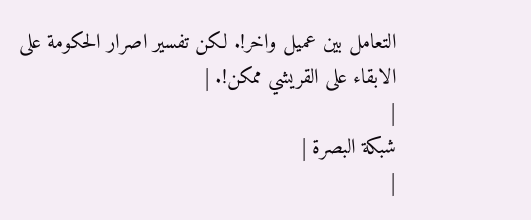التعامل بين عميل واخر!. لكن تفسير اصرار الحكومة على الابقاء على القريشي ممكن!. |
|
شبكة البصرة |
|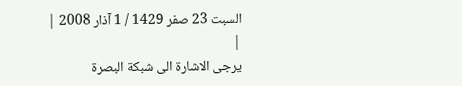السبت 23 صفر 1429 / 1 آذار 2008 |
|
يرجى الاشارة الى شبكة البصرة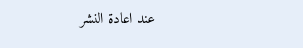عند اعادة النشر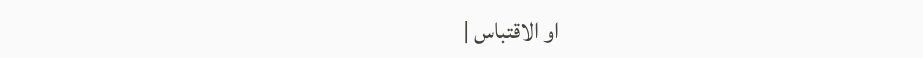او الاقتباس |